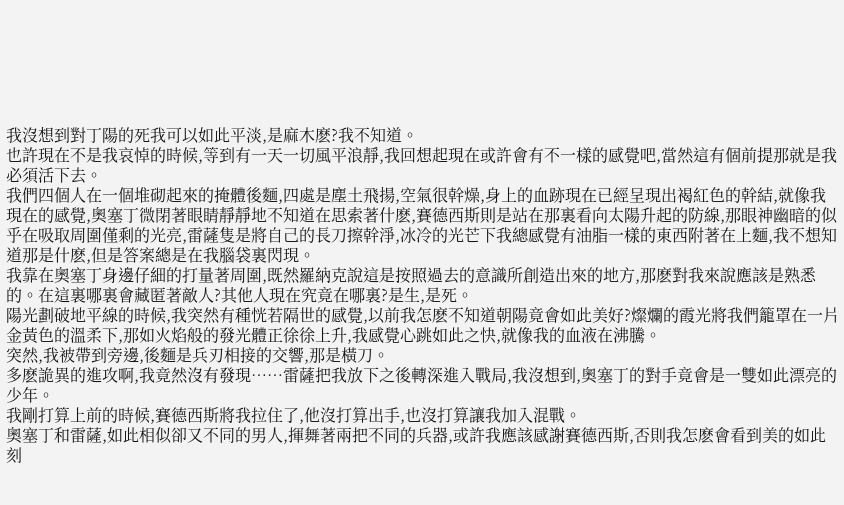我沒想到對丁陽的死我可以如此平淡,是麻木麽?我不知道。
也許現在不是我哀悼的時候,等到有一天一切風平浪靜,我回想起現在或許會有不一樣的感覺吧,當然這有個前提那就是我必須活下去。
我們四個人在一個堆砌起來的掩體後麵,四處是塵土飛揚,空氣很幹燥,身上的血跡現在已經呈現出褐紅色的幹結,就像我現在的感覺,奧塞丁微閉著眼睛靜靜地不知道在思索著什麽,賽德西斯則是站在那裏看向太陽升起的防線,那眼神幽暗的似乎在吸取周圍僅剩的光亮,雷薩隻是將自己的長刀擦幹淨,冰冷的光芒下我總感覺有油脂一樣的東西附著在上麵,我不想知道那是什麽,但是答案總是在我腦袋裏閃現。
我靠在奧塞丁身邊仔細的打量著周圍,既然羅納克說這是按照過去的意識所創造出來的地方,那麽對我來說應該是熟悉的。在這裏哪裏會藏匿著敵人?其他人現在究竟在哪裏?是生,是死。
陽光劃破地平線的時候,我突然有種恍若隔世的感覺,以前我怎麽不知道朝陽竟會如此美好?燦爛的霞光將我們籠罩在一片金黃色的溫柔下,那如火焰般的發光體正徐徐上升,我感覺心跳如此之快,就像我的血液在沸騰。
突然,我被帶到旁邊,後麵是兵刃相接的交響,那是橫刀。
多麽詭異的進攻啊,我竟然沒有發現……雷薩把我放下之後轉深進入戰局,我沒想到,奧塞丁的對手竟會是一雙如此漂亮的少年。
我剛打算上前的時候,賽德西斯將我拉住了,他沒打算出手,也沒打算讓我加入混戰。
奧塞丁和雷薩,如此相似卻又不同的男人,揮舞著兩把不同的兵器,或許我應該感謝賽德西斯,否則我怎麽會看到美的如此刻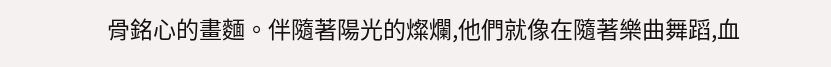骨銘心的畫麵。伴隨著陽光的燦爛,他們就像在隨著樂曲舞蹈,血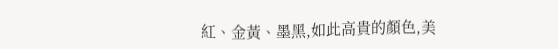紅、金黃、墨黑,如此高貴的顏色,美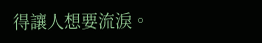得讓人想要流淚。